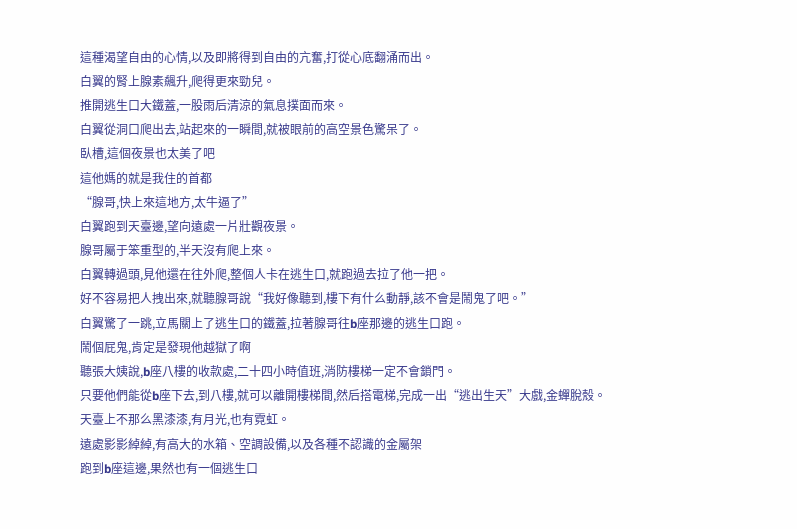這種渴望自由的心情,以及即將得到自由的亢奮,打從心底翻涌而出。
白翼的腎上腺素飆升,爬得更來勁兒。
推開逃生口大鐵蓋,一股雨后清涼的氣息撲面而來。
白翼從洞口爬出去,站起來的一瞬間,就被眼前的高空景色驚呆了。
臥槽,這個夜景也太美了吧
這他媽的就是我住的首都
“腺哥,快上來這地方,太牛逼了”
白翼跑到天臺邊,望向遠處一片壯觀夜景。
腺哥屬于笨重型的,半天沒有爬上來。
白翼轉過頭,見他還在往外爬,整個人卡在逃生口,就跑過去拉了他一把。
好不容易把人拽出來,就聽腺哥說“我好像聽到,樓下有什么動靜,該不會是鬧鬼了吧。”
白翼驚了一跳,立馬關上了逃生口的鐵蓋,拉著腺哥往b座那邊的逃生口跑。
鬧個屁鬼,肯定是發現他越獄了啊
聽張大姨說,b座八樓的收款處,二十四小時值班,消防樓梯一定不會鎖門。
只要他們能從b座下去,到八樓,就可以離開樓梯間,然后搭電梯,完成一出“逃出生天”大戲,金蟬脫殼。
天臺上不那么黑漆漆,有月光,也有霓虹。
遠處影影綽綽,有高大的水箱、空調設備,以及各種不認識的金屬架
跑到b座這邊,果然也有一個逃生口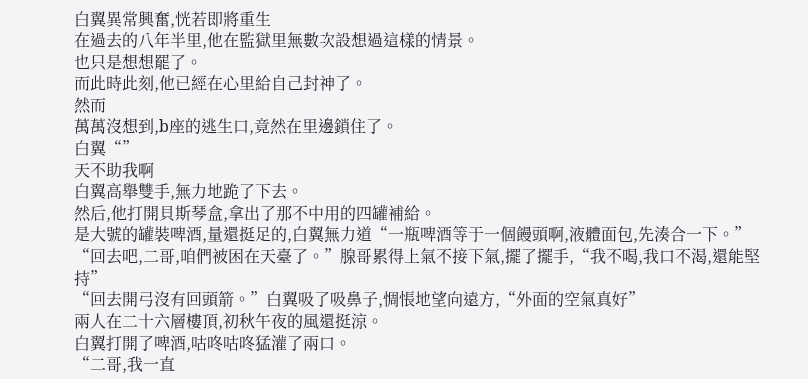白翼異常興奮,恍若即將重生
在過去的八年半里,他在監獄里無數次設想過這樣的情景。
也只是想想罷了。
而此時此刻,他已經在心里給自己封神了。
然而
萬萬沒想到,b座的逃生口,竟然在里邊鎖住了。
白翼“”
天不助我啊
白翼高舉雙手,無力地跪了下去。
然后,他打開貝斯琴盒,拿出了那不中用的四罐補給。
是大號的罐裝啤酒,量還挺足的,白翼無力道“一瓶啤酒等于一個饅頭啊,液體面包,先湊合一下。”
“回去吧,二哥,咱們被困在天臺了。”腺哥累得上氣不接下氣,擺了擺手,“我不喝,我口不渴,還能堅持”
“回去開弓沒有回頭箭。”白翼吸了吸鼻子,惆悵地望向遠方,“外面的空氣真好”
兩人在二十六層樓頂,初秋午夜的風還挺涼。
白翼打開了啤酒,咕咚咕咚猛灌了兩口。
“二哥,我一直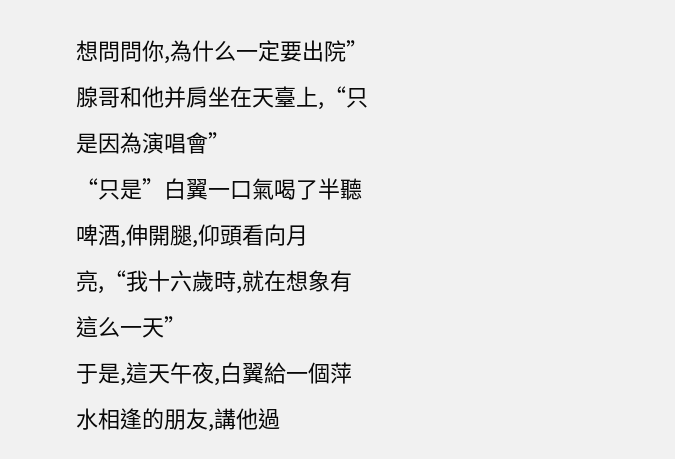想問問你,為什么一定要出院”腺哥和他并肩坐在天臺上,“只是因為演唱會”
“只是”白翼一口氣喝了半聽啤酒,伸開腿,仰頭看向月亮,“我十六歲時,就在想象有這么一天”
于是,這天午夜,白翼給一個萍水相逢的朋友,講他過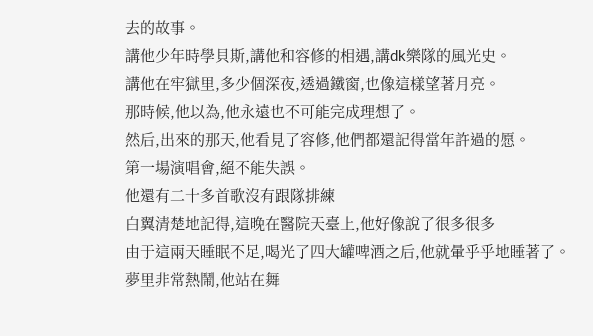去的故事。
講他少年時學貝斯,講他和容修的相遇,講dk樂隊的風光史。
講他在牢獄里,多少個深夜,透過鐵窗,也像這樣望著月亮。
那時候,他以為,他永遠也不可能完成理想了。
然后,出來的那天,他看見了容修,他們都還記得當年許過的愿。
第一場演唱會,絕不能失誤。
他還有二十多首歌沒有跟隊排練
白翼清楚地記得,這晚在醫院天臺上,他好像說了很多很多
由于這兩天睡眠不足,喝光了四大罐啤酒之后,他就暈乎乎地睡著了。
夢里非常熱鬧,他站在舞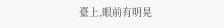臺上,眼前有明晃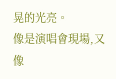晃的光亮。
像是演唱會現場,又像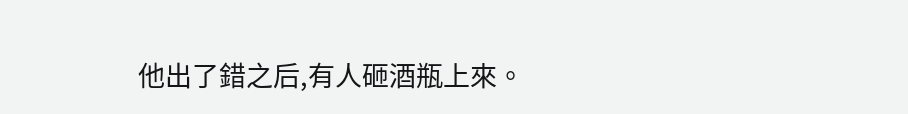他出了錯之后,有人砸酒瓶上來。